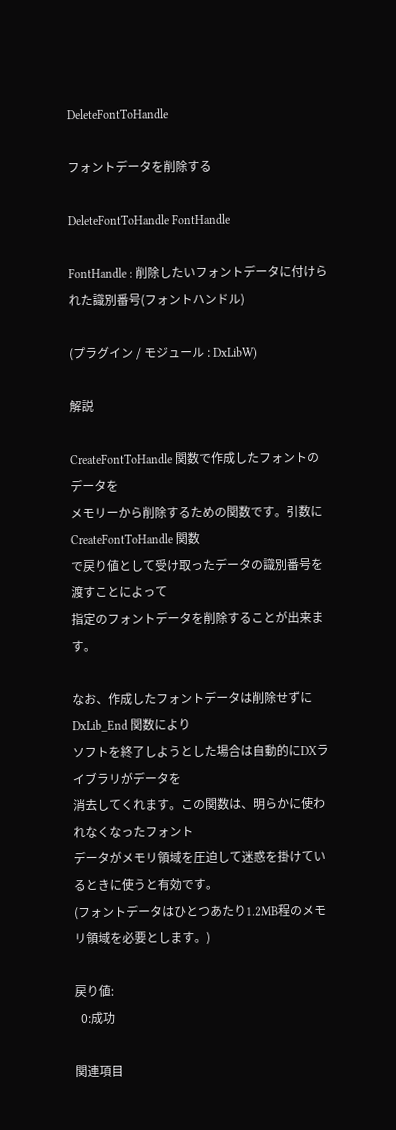DeleteFontToHandle

フォントデータを削除する

DeleteFontToHandle FontHandle

FontHandle : 削除したいフォントデータに付けられた識別番号(フォントハンドル)

(プラグイン / モジュール : DxLibW)

解説

CreateFontToHandle 関数で作成したフォントのデータを
メモリーから削除するための関数です。引数に CreateFontToHandle 関数
で戻り値として受け取ったデータの識別番号を渡すことによって
指定のフォントデータを削除することが出来ます。

なお、作成したフォントデータは削除せずに DxLib_End 関数により
ソフトを終了しようとした場合は自動的にDXライブラリがデータを
消去してくれます。この関数は、明らかに使われなくなったフォント
データがメモリ領域を圧迫して迷惑を掛けているときに使うと有効です。
(フォントデータはひとつあたり1.2MB程のメモリ領域を必要とします。)

戻り値:
  0:成功

関連項目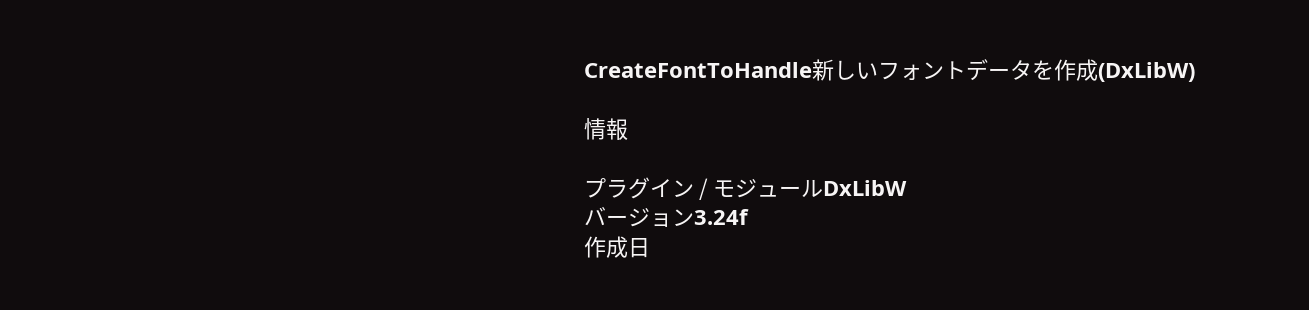CreateFontToHandle新しいフォントデータを作成(DxLibW)

情報

プラグイン / モジュールDxLibW
バージョン3.24f
作成日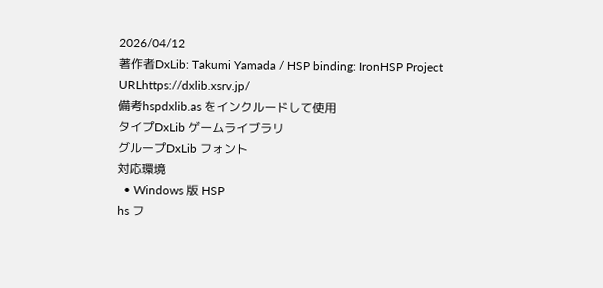2026/04/12
著作者DxLib: Takumi Yamada / HSP binding: IronHSP Project
URLhttps://dxlib.xsrv.jp/
備考hspdxlib.as をインクルードして使用
タイプDxLib ゲームライブラリ
グループDxLib フォント
対応環境
  • Windows 版 HSP
hs フ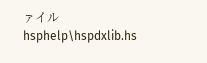ァイルhsphelp\hspdxlib.hs